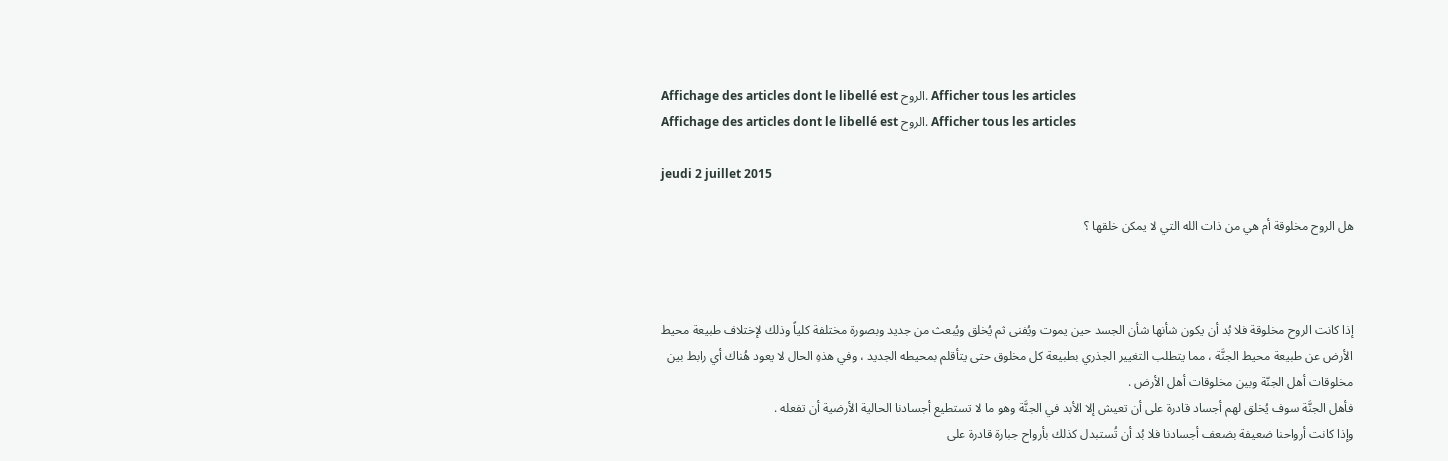Affichage des articles dont le libellé est الروح. Afficher tous les articles
Affichage des articles dont le libellé est الروح. Afficher tous les articles

jeudi 2 juillet 2015

هل الروح مخلوقة أم هي من ذات الله التي لا يمكن خلقها ؟



إذا كانت الروح مخلوقة فلا بُد أن يكون شأنها شأن الجسد حين يموت ويُفنى ثم يُخلق ويُبعث من جديد وبصورة مختلفة كلياً وذلك لإختلاف طبيعة محيط الأرض عن طبيعة محيط الجنَّة ، مما يتطلب التغيير الجذري بطبيعة كل مخلوق حتى يتأقلم بمحيطه الجديد ، وفي هذهِ الحال لا يعود هُناك أي رابط بين مخلوقات أهل الجنّة وبين مخلوقات أهل الأرض .
فأهل الجنَّة سوف يُخلق لهم أجساد قادرة على أن تعيش إلا الأبد في الجنَّة وهو ما لا تستطيع أجسادنا الحالية الأرضية أن تفعله .
وإذا كانت أرواحنا ضعيفة بضعف أجسادنا فلا بُد أن تُستبدل كذلك بأرواح جبارة قادرة على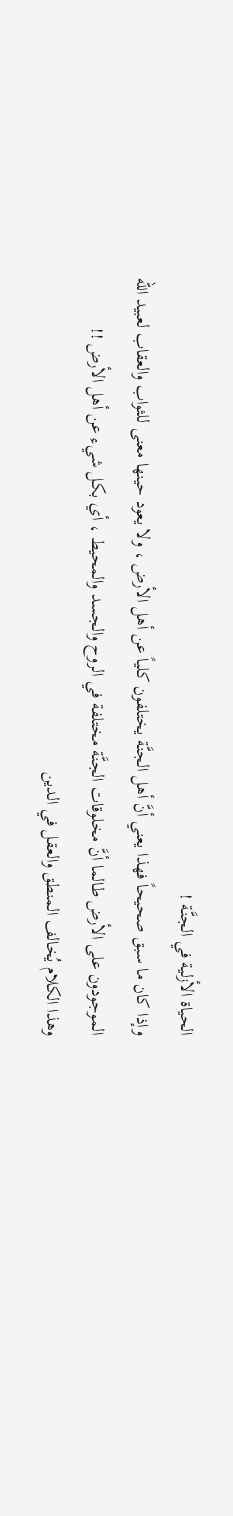الحياة الأزلية في الجنَّة !
وإذا كان ما سبق صحيحاً فهذا يعني أنَّ أهل الجنَّة يختلفون كلياً عن أهل الأرض ، ولا يعود حينها معنى للثواب والعقاب لعبيد الله الموجودون على الأرض طالما أنَّ مخلوقات الجنَّة مختلفة في الروح والجسد والمحيط ، أي بكل شيء عن أهل الأرض !!
وهذا الكلام يُخالف المنطق والعقل في الدين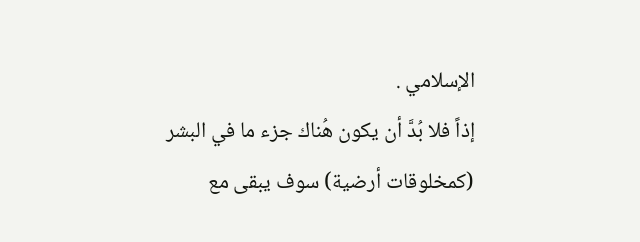الإسلامي .
إذاً فلا بُدَّ أن يكون هُناك جزء ما في البشر (كمخلوقات أرضية) سوف يبقى مع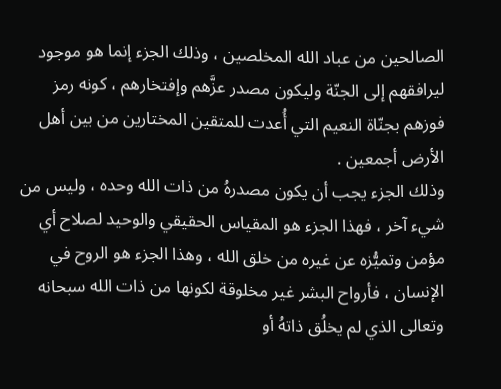الصالحين من عباد الله المخلصين ، وذلك الجزء إنما هو موجود ليرافقهم إلى الجنّة وليكون مصدر عزَّهم وإفتخارهم ، كونه رمز فوزهم بجنّاة النعيم التي أُعدت للمتقين المختارين من بين أهل الأرض أجمعين .
وذلك الجزء يجب أن يكون مصدرهُ من ذات الله وحده ، وليس من شيء آخر ، فهذا الجزء هو المقياس الحقيقي والوحيد لصلاح أي مؤمن وتميُّزه عن غيره من خلق الله ، وهذا الجزء هو الروح في الإنسان ، فأرواح البشر غير مخلوقة لكونها من ذات الله سبحانه وتعالى الذي لم يخلُق ذاتهُ أو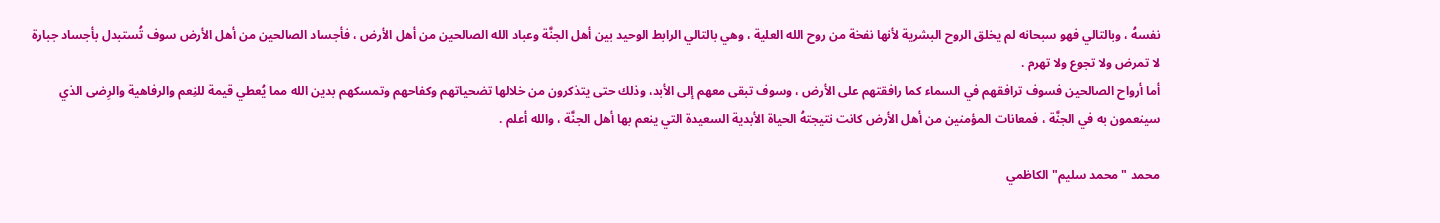نفسهُ ، وبالتالي فهو سبحانه لم يخلق الروح البشرية لأنها نفخة من روح الله العلية ، وهي بالتالي الرابط الوحيد بين أهل الجنَّة وعباد الله الصالحين من أهل الأرض ، فأجساد الصالحين من أهل الأرض سوف تُستبدل بأجساد جبارة لا تمرض ولا تجوع ولا تهرم .
أما أرواح الصالحين فسوف ترافقهم في السماء كما رافقتهم على الأرض ، وسوف تبقى معهم إلى الأبد، وذلك حتى يتذكرون من خلالها تضحياتهم وكفاحهم وتمسكهم بدين الله مما يُعطي قيمة للنِعم والرفاهية والرِضى الذي سينعمون به في الجنَّة ، فمعانات المؤمنين من أهل الأرض كانت نتيجتهُ الحياة الأبدية السعيدة التي ينعم بها أهل الجنَّة ، والله أعلم .

محمد "محمد سليم" الكاظمي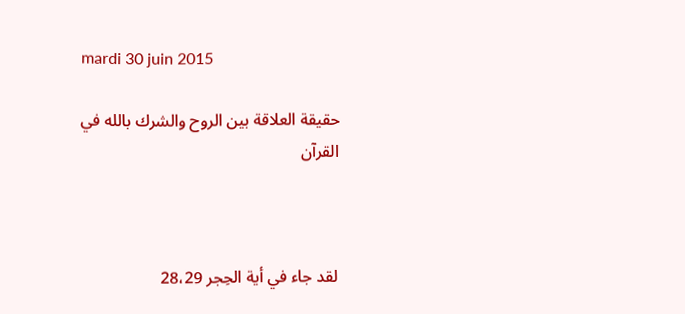mardi 30 juin 2015

حقيقة العلاقة بين الروح والشرك بالله في القرآن



لقد جاء في أية الحِجر 28،29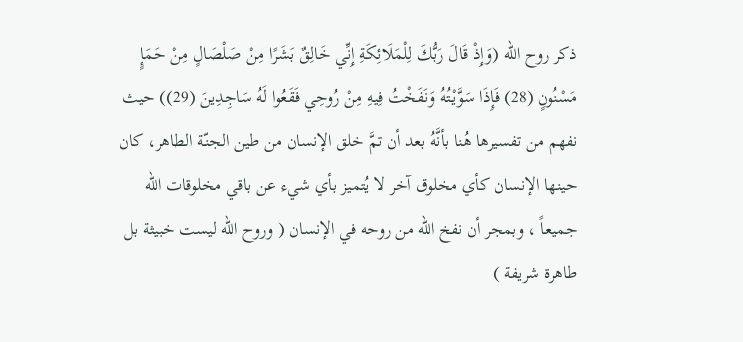ذكر روح الله (وَإِذْ قَالَ رَبُّكَ لِلْمَلَائِكَةِ إِنِّي خَالِقٌ بَشَرًا مِنْ صَلْصَالٍ مِنْ حَمَإٍ مَسْنُونٍ (28) فَإِذَا سَوَّيْتُهُ وَنَفَخْتُ فِيهِ مِنْ رُوحِي فَقَعُوا لَهُ سَاجِدِينَ (29)) حيث نفهم من تفسيرها هُنا بأنَّهُ بعد أن تمَّ خلق الإنسان من طين الجنّة الطاهر، كان حينها الإنسان كأي مخلوق آخر لا يُتميز بأي شيء عن باقي مخلوقات الله جميعاً ، وبمجر أن نفخ الله من روحه في الإنسان ( وروح الله ليست خبيثة بل طاهرة شريفة )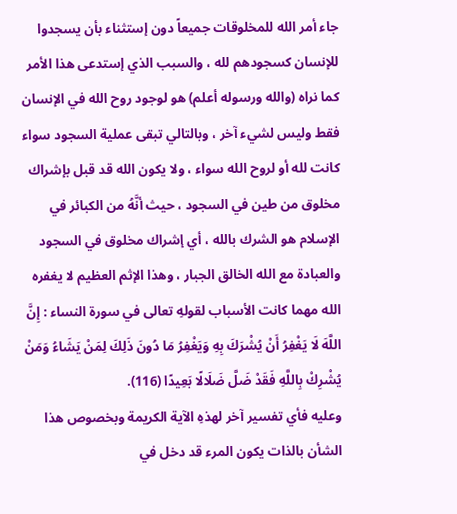جاء أمر الله للمخلوقات جميعاً دون إستثناء بأن يسجدوا للإنسان كسجودهم لله ، والسبب الذي إستدعى هذا الأمر كما نراه (والله ورسوله أعلم) هو لوجود روح الله في الإنسان فقط وليس لشيء آخر ، وبالتالي تبقى عملية السجود سواء كانت لله أو لروح الله سواء ، ولا يكون الله قد قبل بإشراك مخلوق من طين في السجود ، حيث أنَّهُ من الكبائر في الإسلام هو الشرك بالله ، أي إشراك مخلوق في السجود والعبادة مع الله الخالق الجبار ، وهذا الإثم العظيم لا يغفره الله مهما كانت الأسباب لقولهِ تعالى في سورة النساء : إِنَّ اللَّهَ لَا يَغْفِرُ أَنْ يُشْرَكَ بِهِ وَيَغْفِرُ مَا دُونَ ذَلِكَ لِمَنْ يَشَاءُ وَمَنْ يُشْرِكْ بِاللَّهِ فَقَدْ ضَلَّ ضَلَالًا بَعِيدًا (116).
وعليه فأي تفسير آخر لهذهِ الآية الكريمة وبخصوص هذا الشأن بالذات يكون المرء قد دخل في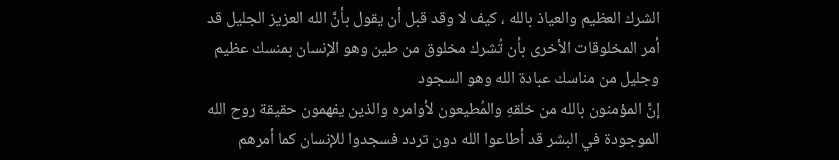الشرك العظيم والعياذ بالله ، كيف لا وقد قبل أن يقول بأنَّ الله العزيز الجليل قد أمر المخلوقات الأخرى بأن تُشرك مخلوق من طين وهو الإنسان بمنسك عظيم وجليل من مناسك عبادة الله وهو السجود
إنَّ المؤمنون بالله من خلقهِ والمُطيعون لأوامره والذين يفهمون حقيقة روح الله الموجودة في البشر قد أطاعوا الله دون تردد فسجدوا للإنسان كما أمرهم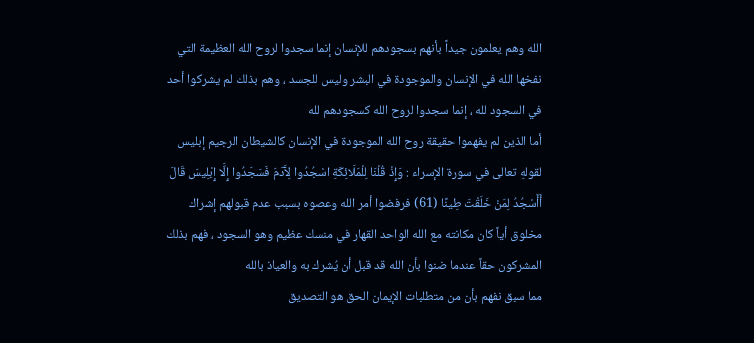الله وهم يعلمون جيداً بأنهم بسجودهم للإنسان إنما سجدوا لروح الله العظيمة التي نفخها الله في الإنسان والموجودة في البشر وليس للجسد ، وهم بذلك لم يشركوا أحد في السجود لله ، إنما سجدوا لروح الله كسجودهم لله
أما الذين لم يفهموا حقيقة روح الله الموجودة في الإنسان كالشيطان الرجيم إبليس لقولهِ تعالى في سورة الإسراء : وَإِذْ قُلْنَا لِلْمَلَائِكَةِ اسْجُدُوا لِآَدَمَ فَسَجَدُوا إِلَّا إِبْلِيسَ قَالَ أَأَسْجُدُ لِمَنْ خَلَقْتَ طِينًا (61) فرفضوا أمر الله وعصوه بسبب عدم قبولهم إشراك مخلوق أياً كان مكانته مع الله الواحد القهار في منسك عظيم وهو السجود ، فهم بذلك المشركون حقاً عندما ضنوا بأن الله قد قبل أن يُشرك به والعياذ بالله
مما سبق نفهم بأن من متطلبات الإيمان الحق هو التصديق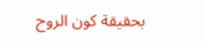بحقيقة كون الروح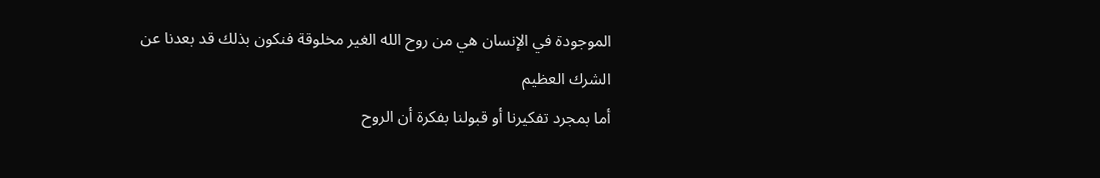الموجودة في الإنسان هي من روح الله الغير مخلوقة فنكون بذلك قد بعدنا عن الشرك العظيم
أما بمجرد تفكيرنا أو قبولنا بفكرة أن الروح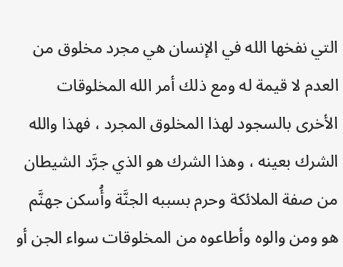التي نفخها الله في الإنسان هي مجرد مخلوق من العدم لا قيمة له ومع ذلك أمر الله المخلوقات الأخرى بالسجود لهذا المخلوق المجرد ، فهذا والله الشرك بعينه ، وهذا الشرك هو الذي جرَّد الشيطان من صفة الملائكة وحرم بسببه الجنَّة وأُسكن جهنَّم هو ومن والوه وأطاعوه من المخلوقات سواء الجن أو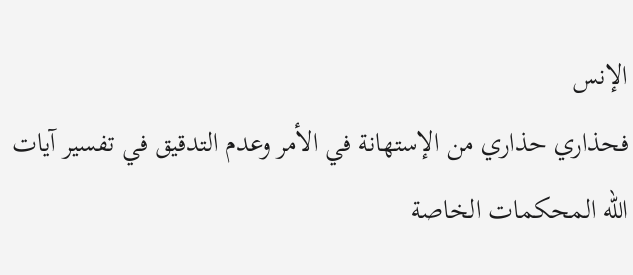الإنس
فحذاري حذاري من الإستهانة في الأمر وعدم التدقيق في تفسير آيات الله المحكمات الخاصة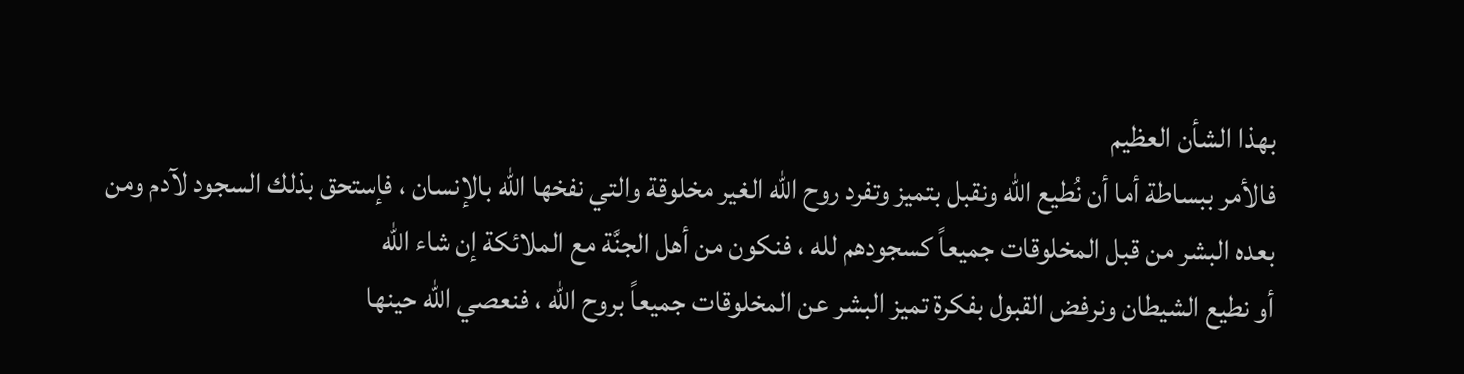بهذا الشأن العظيم
فالأمر ببساطة أما أن نُطيع الله ونقبل بتميز وتفرد روح الله الغير مخلوقة والتي نفخها الله بالإنسان ، فإستحق بذلك السجود لآدم ومن بعده البشر من قبل المخلوقات جميعاً كسجودهم لله ، فنكون من أهل الجنَّة مع الملائكة إن شاء الله
أو نطيع الشيطان ونرفض القبول بفكرة تميز البشر عن المخلوقات جميعاً بروح الله ، فنعصي الله حينها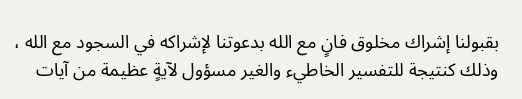بقبولنا إشراك مخلوق فانٍ مع الله بدعوتنا لإشراكه في السجود مع الله ، وذلك كنتيجة للتفسير الخاطيء والغير مسؤول لآيةٍ عظيمة من آيات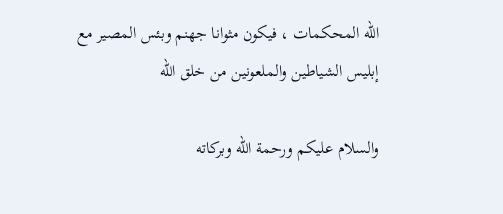الله المحكمات ، فيكون مثوانا جهنم وبئس المصير مع إبليس الشياطين والملعونين من خلق الله

والسلام عليكم ورحمة الله وبركاته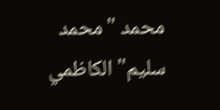محمد "محمد سليم" الكاظمي